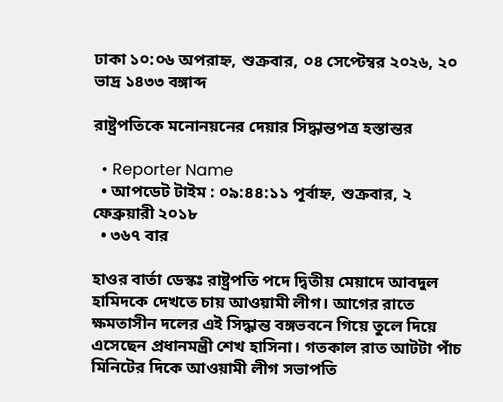ঢাকা ১০:০৬ অপরাহ্ন, শুক্রবার, ০৪ সেপ্টেম্বর ২০২৬, ২০ ভাদ্র ১৪৩৩ বঙ্গাব্দ

রাষ্ট্রপতিকে মনোনয়নের দেয়ার সিদ্ধান্তপত্র হস্তান্তর

  • Reporter Name
  • আপডেট টাইম : ০৯:৪৪:১১ পূর্বাহ্ন, শুক্রবার, ২ ফেব্রুয়ারী ২০১৮
  • ৩৬৭ বার

হাওর বার্তা ডেস্কঃ রাষ্ট্রপতি পদে দ্বিতীয় মেয়াদে আবদুল হামিদকে দেখতে চায় আওয়ামী লীগ। আগের রাতে ক্ষমতাসীন দলের এই সিদ্ধান্ত বঙ্গভবনে গিয়ে তুলে দিয়ে এসেছেন প্রধানমন্ত্রী শেখ হাসিনা। গতকাল রাত আটটা পাঁচ মিনিটের দিকে আওয়ামী লীগ সভাপতি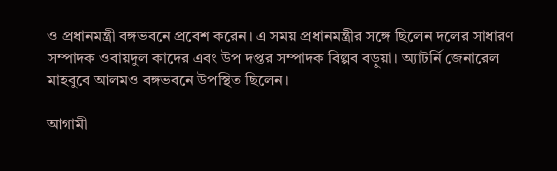ও প্রধানমন্ত্রী বঙ্গভবনে প্রবেশ করেন। এ সময় প্রধানমন্ত্রীর সঙ্গে ছিলেন দলের সাধারণ সম্পাদক ওবায়দুল কাদের এবং উপ দপ্তর সম্পাদক বিল্পব বড়ুয়া। অ্যাটর্নি জেনারেল মাহবুবে আলমও বঙ্গভবনে উপস্থিত ছিলেন।

আগামী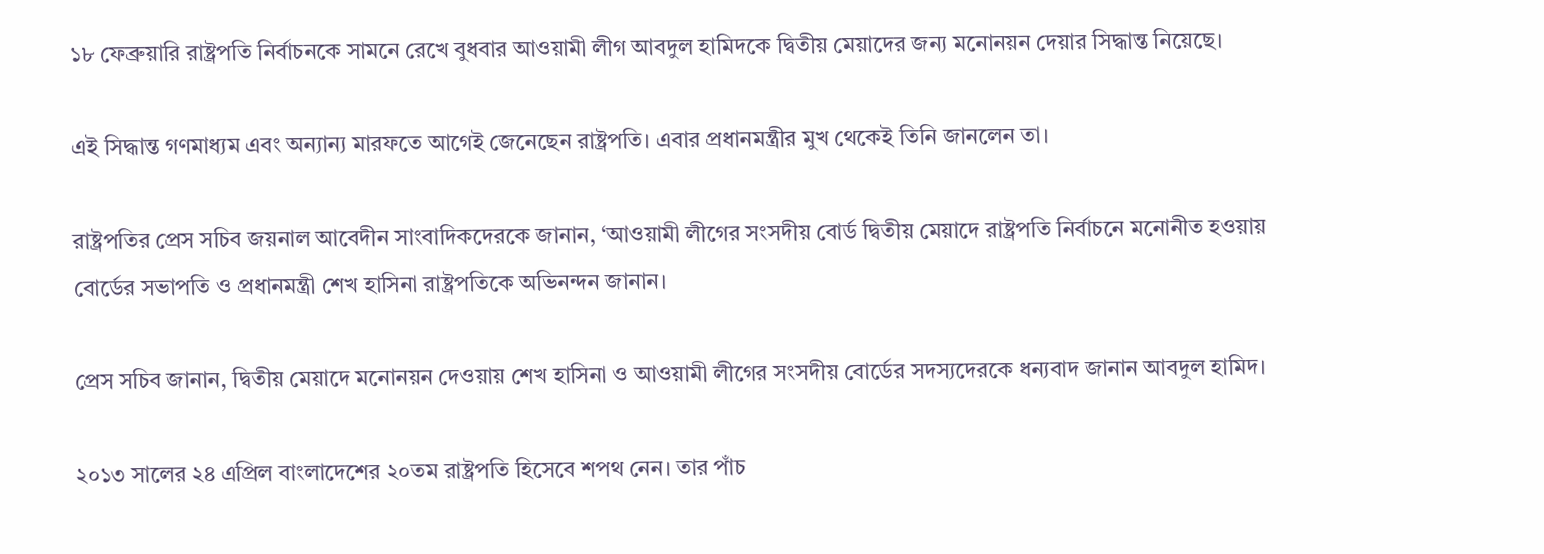১৮ ফেব্রুয়ারি রাষ্ট্রপতি নির্বাচনকে সামনে রেখে বুধবার আওয়ামী লীগ আবদুল হামিদকে দ্বিতীয় মেয়াদের জন্য মনোনয়ন দেয়ার সিদ্ধান্ত নিয়েছে।

এই সিদ্ধান্ত গণমাধ্যম এবং অন্যান্য মারফতে আগেই জেনেছেন রাষ্ট্রপতি। এবার প্রধানমন্ত্রীর মুখ থেকেই তিনি জানলেন তা।

রাষ্ট্রপতির প্রেস সচিব জয়নাল আবেদীন সাংবাদিকদেরকে জানান, ‘আওয়ামী লীগের সংসদীয় বোর্ড দ্বিতীয় মেয়াদে রাষ্ট্রপতি নির্বাচনে মনোনীত হওয়ায় বোর্ডের সভাপতি ও প্রধানমন্ত্রী শেখ হাসিনা রাষ্ট্রপতিকে অভিনন্দন জানান।

প্রেস সচিব জানান, দ্বিতীয় মেয়াদে মনোনয়ন দেওয়ায় শেখ হাসিনা ও আওয়ামী লীগের সংসদীয় বোর্ডের সদস্যদেরকে ধন্যবাদ জানান আবদুল হামিদ।

২০১৩ সালের ২৪ এপ্রিল বাংলাদেশের ২০তম রাষ্ট্রপতি হিসেবে শপথ নেন। তার পাঁচ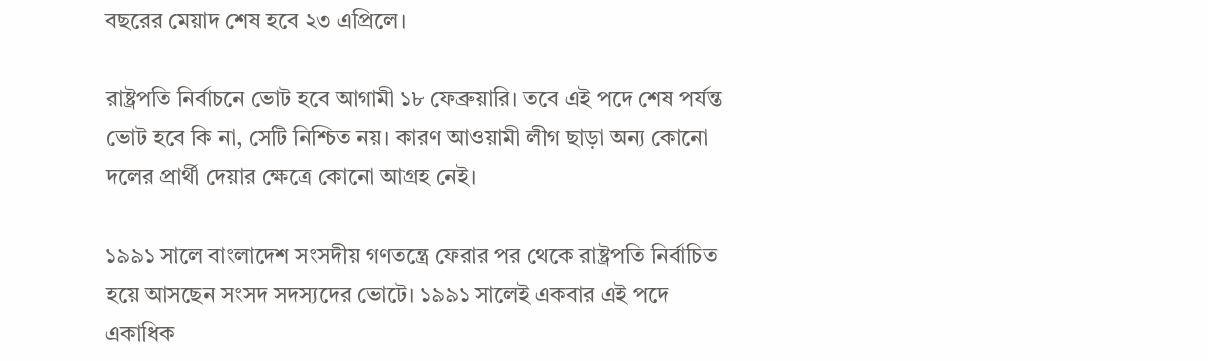বছরের মেয়াদ শেষ হবে ২৩ এপ্রিলে।

রাষ্ট্রপতি নির্বাচনে ভোট হবে আগামী ১৮ ফেব্রুয়ারি। তবে এই পদে শেষ পর্যন্ত ভোট হবে কি না, সেটি নিশ্চিত নয়। কারণ আওয়ামী লীগ ছাড়া অন্য কোনো দলের প্রার্থী দেয়ার ক্ষেত্রে কোনো আগ্রহ নেই।

১৯৯১ সালে বাংলাদেশ সংসদীয় গণতন্ত্রে ফেরার পর থেকে রাষ্ট্রপতি নির্বাচিত হয়ে আসছেন সংসদ সদস্যদের ভোটে। ১৯৯১ সালেই একবার এই পদে একাধিক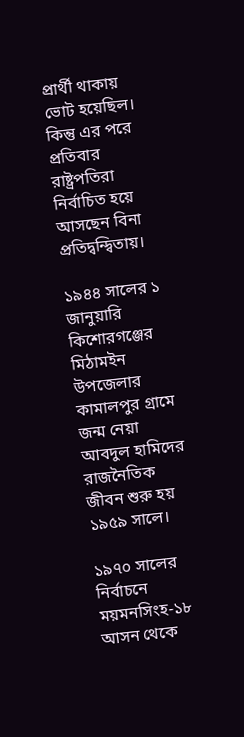প্রার্থী থাকায় ভোট হয়েছিল। কিন্তু এর পরে প্রতিবার রাষ্ট্রপতিরা নির্বাচিত হয়ে আসছেন বিনা প্রতিদ্বন্দ্বিতায়।

১৯৪৪ সালের ১ জানুয়ারি কিশোরগঞ্জের মিঠামইন উপজেলার কামালপুর গ্রামে জন্ম নেয়া আবদুল হামিদের রাজনৈতিক জীবন শুরু হয় ১৯৫৯ সালে।

১৯৭০ সালের নির্বাচনে ময়মনসিংহ-১৮ আসন থেকে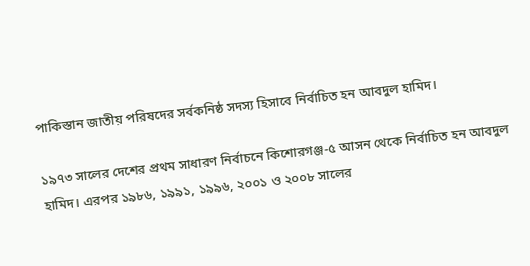পাকিস্তান জাতীয় পরিষদের সর্বকনিষ্ঠ সদস্য হিসাবে নির্বাচিত হন আবদুল হামিদ।

১৯৭৩ সালের দেশের প্রথম সাধারণ নির্বাচনে কিশোরগঞ্জ-৫ আসন থেকে নির্বাচিত হন আবদুল হামিদ। এরপর ১৯৮৬, ১৯৯১, ১৯৯৬, ২০০১ ও ২০০৮ সালের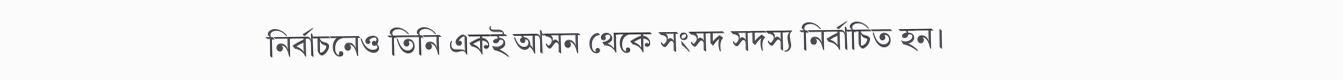নির্বাচনেও তিনি একই আসন থেকে সংসদ সদস্য নির্বাচিত হন।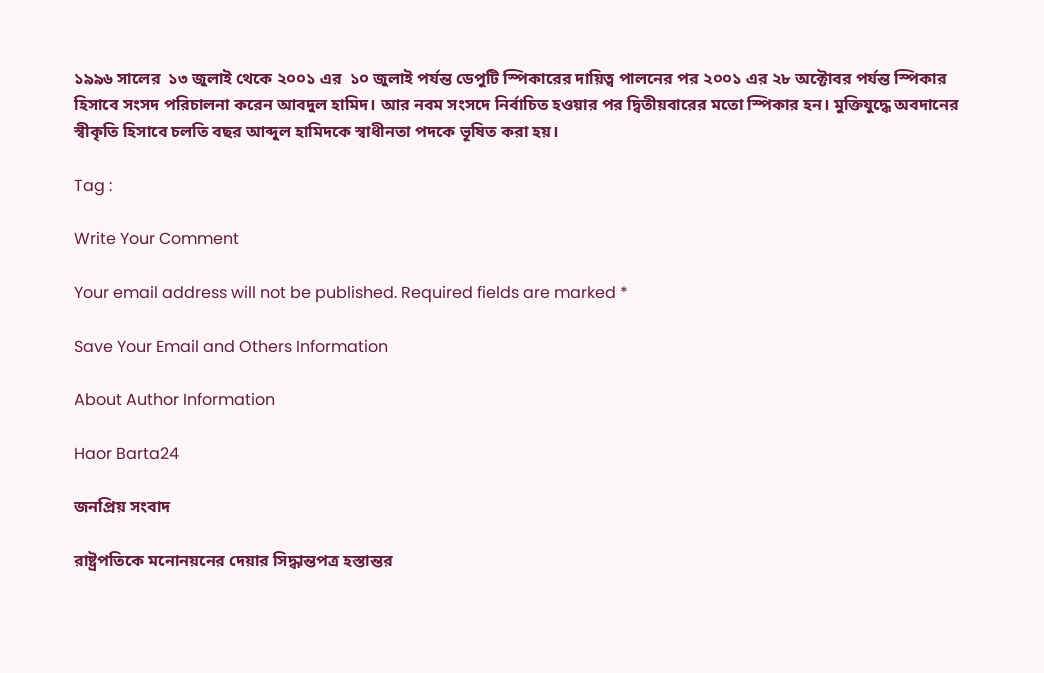১৯৯৬ সালের  ১৩ জুলাই থেকে ২০০১ এর  ১০ জুলাই পর্যন্ত ডেপুটি স্পিকারের দায়িত্ব পালনের পর ২০০১ এর ২৮ অক্টোবর পর্যন্ত স্পিকার হিসাবে সংসদ পরিচালনা করেন আবদুল হামিদ। আর নবম সংসদে নির্বাচিত হওয়ার পর দ্বিতীয়বারের মতো স্পিকার হন। মুক্তিযুদ্ধে অবদানের স্বীকৃতি হিসাবে চলতি বছর আব্দুল হামিদকে স্বাধীনতা পদকে ভূষিত করা হয়।

Tag :

Write Your Comment

Your email address will not be published. Required fields are marked *

Save Your Email and Others Information

About Author Information

Haor Barta24

জনপ্রিয় সংবাদ

রাষ্ট্রপতিকে মনোনয়নের দেয়ার সিদ্ধান্তপত্র হস্তান্তর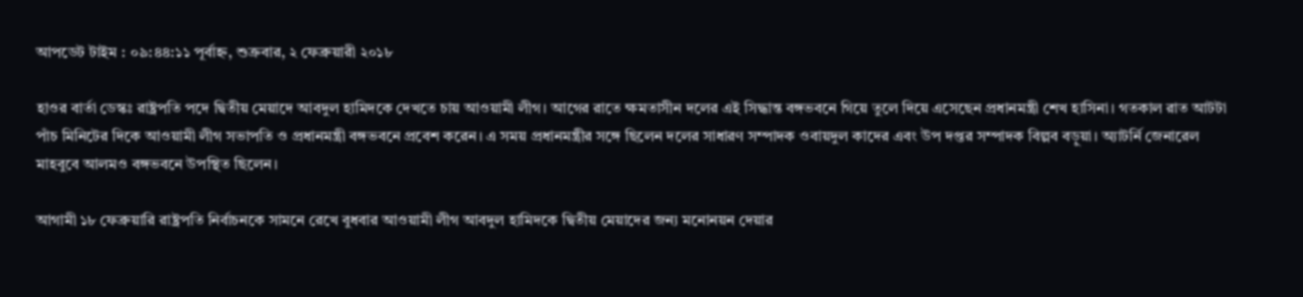আপডেট টাইম : ০৯:৪৪:১১ পূর্বাহ্ন, শুক্রবার, ২ ফেব্রুয়ারী ২০১৮

হাওর বার্তা ডেস্কঃ রাষ্ট্রপতি পদে দ্বিতীয় মেয়াদে আবদুল হামিদকে দেখতে চায় আওয়ামী লীগ। আগের রাতে ক্ষমতাসীন দলের এই সিদ্ধান্ত বঙ্গভবনে গিয়ে তুলে দিয়ে এসেছেন প্রধানমন্ত্রী শেখ হাসিনা। গতকাল রাত আটটা পাঁচ মিনিটের দিকে আওয়ামী লীগ সভাপতি ও প্রধানমন্ত্রী বঙ্গভবনে প্রবেশ করেন। এ সময় প্রধানমন্ত্রীর সঙ্গে ছিলেন দলের সাধারণ সম্পাদক ওবায়দুল কাদের এবং উপ দপ্তর সম্পাদক বিল্পব বড়ুয়া। অ্যাটর্নি জেনারেল মাহবুবে আলমও বঙ্গভবনে উপস্থিত ছিলেন।

আগামী ১৮ ফেব্রুয়ারি রাষ্ট্রপতি নির্বাচনকে সামনে রেখে বুধবার আওয়ামী লীগ আবদুল হামিদকে দ্বিতীয় মেয়াদের জন্য মনোনয়ন দেয়ার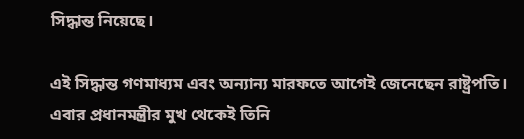সিদ্ধান্ত নিয়েছে।

এই সিদ্ধান্ত গণমাধ্যম এবং অন্যান্য মারফতে আগেই জেনেছেন রাষ্ট্রপতি। এবার প্রধানমন্ত্রীর মুখ থেকেই তিনি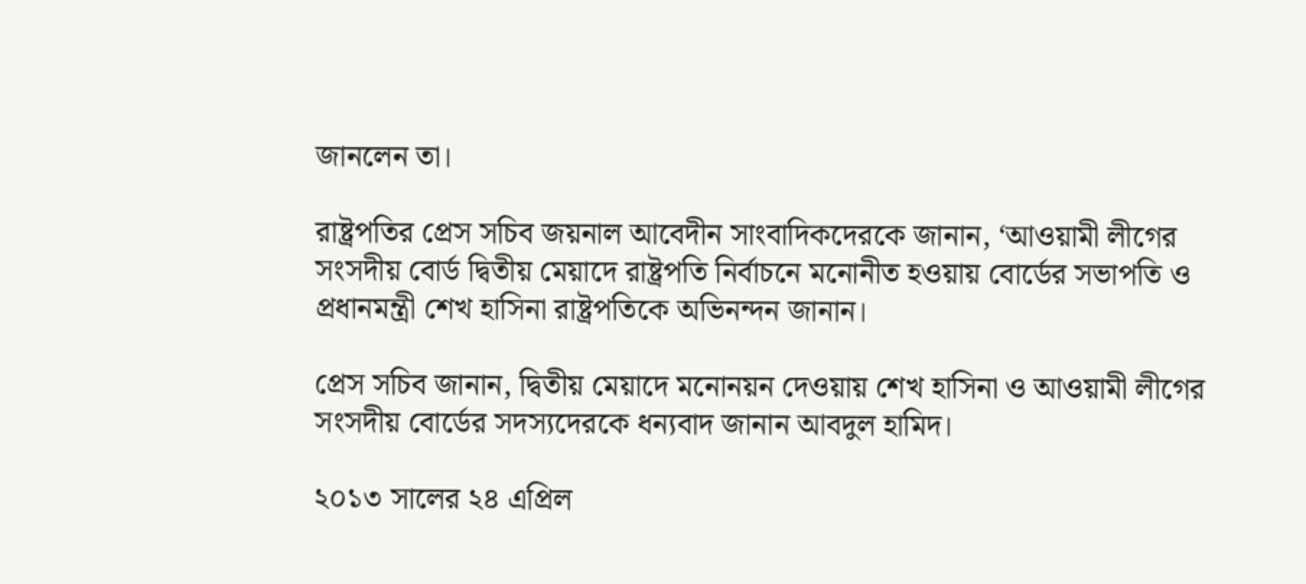জানলেন তা।

রাষ্ট্রপতির প্রেস সচিব জয়নাল আবেদীন সাংবাদিকদেরকে জানান, ‘আওয়ামী লীগের সংসদীয় বোর্ড দ্বিতীয় মেয়াদে রাষ্ট্রপতি নির্বাচনে মনোনীত হওয়ায় বোর্ডের সভাপতি ও প্রধানমন্ত্রী শেখ হাসিনা রাষ্ট্রপতিকে অভিনন্দন জানান।

প্রেস সচিব জানান, দ্বিতীয় মেয়াদে মনোনয়ন দেওয়ায় শেখ হাসিনা ও আওয়ামী লীগের সংসদীয় বোর্ডের সদস্যদেরকে ধন্যবাদ জানান আবদুল হামিদ।

২০১৩ সালের ২৪ এপ্রিল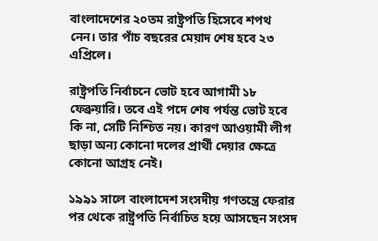বাংলাদেশের ২০তম রাষ্ট্রপতি হিসেবে শপথ নেন। তার পাঁচ বছরের মেয়াদ শেষ হবে ২৩ এপ্রিলে।

রাষ্ট্রপতি নির্বাচনে ভোট হবে আগামী ১৮ ফেব্রুয়ারি। তবে এই পদে শেষ পর্যন্ত ভোট হবে কি না, সেটি নিশ্চিত নয়। কারণ আওয়ামী লীগ ছাড়া অন্য কোনো দলের প্রার্থী দেয়ার ক্ষেত্রে কোনো আগ্রহ নেই।

১৯৯১ সালে বাংলাদেশ সংসদীয় গণতন্ত্রে ফেরার পর থেকে রাষ্ট্রপতি নির্বাচিত হয়ে আসছেন সংসদ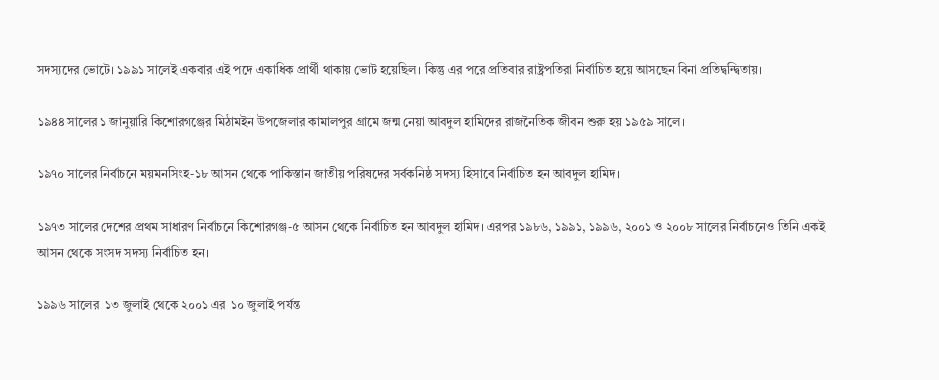সদস্যদের ভোটে। ১৯৯১ সালেই একবার এই পদে একাধিক প্রার্থী থাকায় ভোট হয়েছিল। কিন্তু এর পরে প্রতিবার রাষ্ট্রপতিরা নির্বাচিত হয়ে আসছেন বিনা প্রতিদ্বন্দ্বিতায়।

১৯৪৪ সালের ১ জানুয়ারি কিশোরগঞ্জের মিঠামইন উপজেলার কামালপুর গ্রামে জন্ম নেয়া আবদুল হামিদের রাজনৈতিক জীবন শুরু হয় ১৯৫৯ সালে।

১৯৭০ সালের নির্বাচনে ময়মনসিংহ-১৮ আসন থেকে পাকিস্তান জাতীয় পরিষদের সর্বকনিষ্ঠ সদস্য হিসাবে নির্বাচিত হন আবদুল হামিদ।

১৯৭৩ সালের দেশের প্রথম সাধারণ নির্বাচনে কিশোরগঞ্জ-৫ আসন থেকে নির্বাচিত হন আবদুল হামিদ। এরপর ১৯৮৬, ১৯৯১, ১৯৯৬, ২০০১ ও ২০০৮ সালের নির্বাচনেও তিনি একই আসন থেকে সংসদ সদস্য নির্বাচিত হন।

১৯৯৬ সালের  ১৩ জুলাই থেকে ২০০১ এর  ১০ জুলাই পর্যন্ত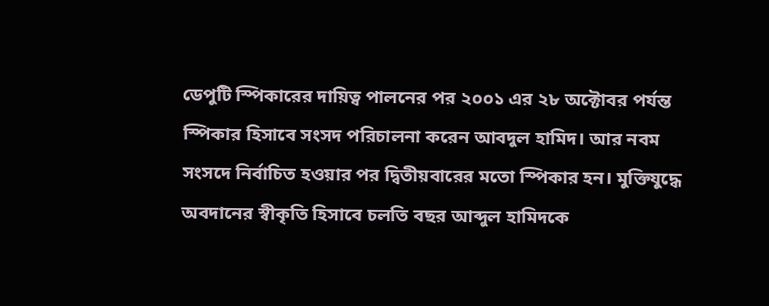ডেপুটি স্পিকারের দায়িত্ব পালনের পর ২০০১ এর ২৮ অক্টোবর পর্যন্ত স্পিকার হিসাবে সংসদ পরিচালনা করেন আবদুল হামিদ। আর নবম সংসদে নির্বাচিত হওয়ার পর দ্বিতীয়বারের মতো স্পিকার হন। মুক্তিযুদ্ধে অবদানের স্বীকৃতি হিসাবে চলতি বছর আব্দুল হামিদকে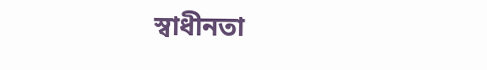স্বাধীনতা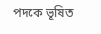পদকে ভূষিত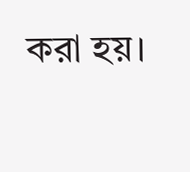করা হয়।